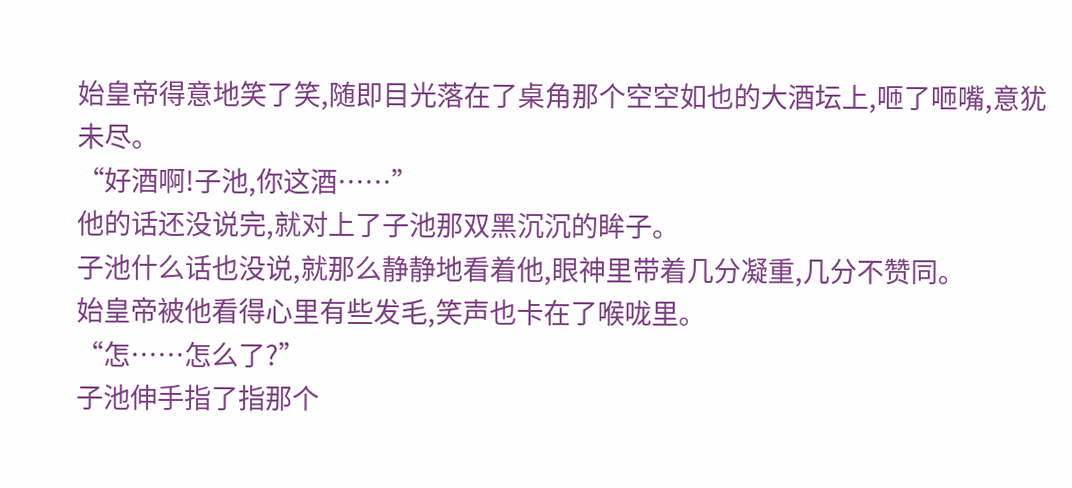始皇帝得意地笑了笑,随即目光落在了桌角那个空空如也的大酒坛上,咂了咂嘴,意犹未尽。
“好酒啊!子池,你这酒……”
他的话还没说完,就对上了子池那双黑沉沉的眸子。
子池什么话也没说,就那么静静地看着他,眼神里带着几分凝重,几分不赞同。
始皇帝被他看得心里有些发毛,笑声也卡在了喉咙里。
“怎……怎么了?”
子池伸手指了指那个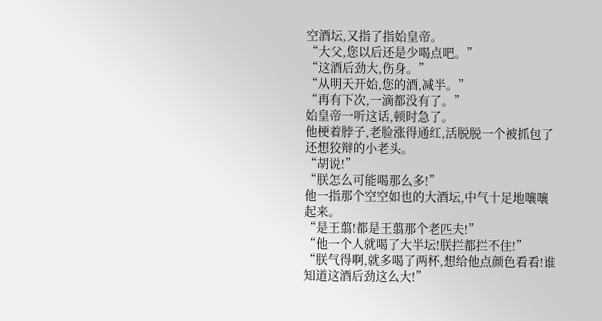空酒坛,又指了指始皇帝。
“大父,您以后还是少喝点吧。”
“这酒后劲大,伤身。”
“从明天开始,您的酒,减半。”
“再有下次,一滴都没有了。”
始皇帝一听这话,顿时急了。
他梗着脖子,老脸涨得通红,活脱脱一个被抓包了还想狡辩的小老头。
“胡说!”
“朕怎么可能喝那么多!”
他一指那个空空如也的大酒坛,中气十足地嚷嚷起来。
“是王翦!都是王翦那个老匹夫!”
“他一个人就喝了大半坛!朕拦都拦不住!”
“朕气得啊,就多喝了两杯,想给他点颜色看看!谁知道这酒后劲这么大!”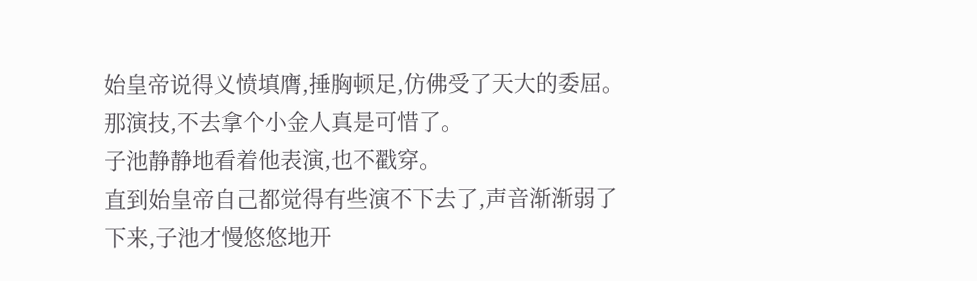始皇帝说得义愤填膺,捶胸顿足,仿佛受了天大的委屈。
那演技,不去拿个小金人真是可惜了。
子池静静地看着他表演,也不戳穿。
直到始皇帝自己都觉得有些演不下去了,声音渐渐弱了下来,子池才慢悠悠地开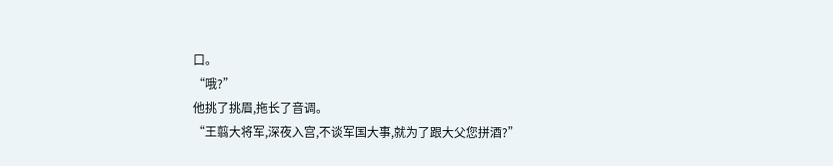口。
“哦?”
他挑了挑眉,拖长了音调。
“王翦大将军,深夜入宫,不谈军国大事,就为了跟大父您拼酒?”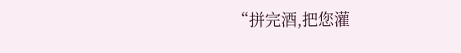“拼完酒,把您灌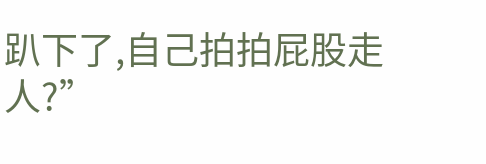趴下了,自己拍拍屁股走人?”